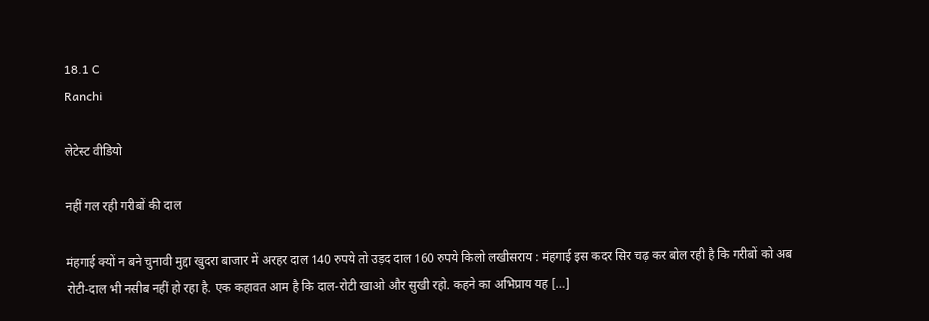18.1 C
Ranchi

लेटेस्ट वीडियो

नहीं गल रही गरीबों की दाल

मंहगाई क्यों न बने चुनावी मुद्दा खुदरा बाजार में अरहर दाल 140 रुपये तो उड़द दाल 160 रुपये किलो लखीसराय : मंहगाई इस कदर सिर चढ़ कर बोल रही है कि गरीबों को अब रोटी-दाल भी नसीब नहीं हो रहा है. एक कहावत आम है कि दाल-रोटी खाओ और सुखी रहो. कहने का अभिप्राय यह […]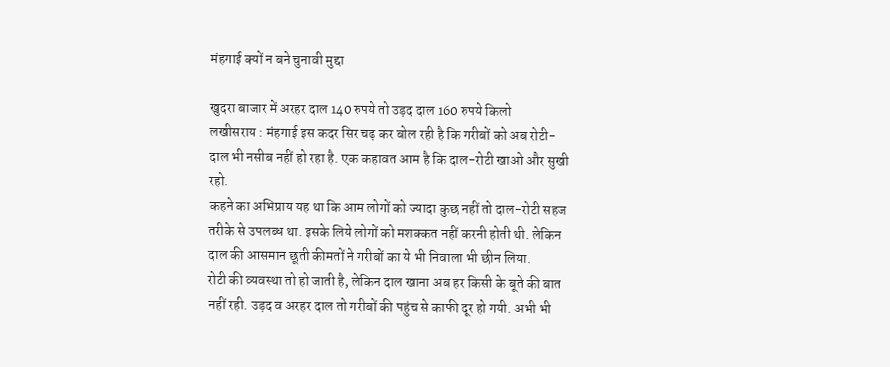मंहगाई क्यों न बने चुनावी मुद्दा

खुदरा बाजार में अरहर दाल 140 रुपये तो उड़द दाल 160 रुपये किलो
लखीसराय : मंहगाई इस कदर सिर चढ़ कर बोल रही है कि गरीबों को अब रोटी-दाल भी नसीब नहीं हो रहा है. एक कहावत आम है कि दाल-रोटी खाओ और सुखी रहो.
कहने का अभिप्राय यह था कि आम लोगों को ज्यादा कुछ नहीं तो दाल-रोटी सहज तरीके से उपलब्ध था. इसके लिये लोगों को मशक्कत नहीं करनी होती थी. लेकिन दाल की आसमान छूती कीमतों ने गरीबों का ये भी निवाला भी छीन लिया.
रोटी की व्यवस्था तो हो जाती है, लेकिन दाल खाना अब हर किसी के बूते की बात नहीं रही. उड़द व अरहर दाल तो गरीबों की पहुंच से काफी दूर हो गयी. अभी भी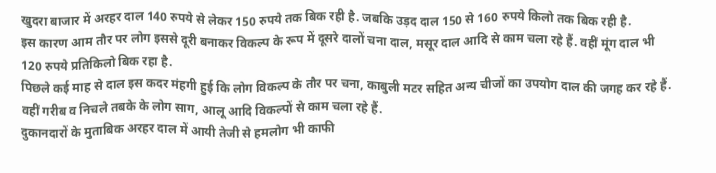खुदरा बाजार में अरहर दाल 140 रुपये से लेकर 150 रुपये तक बिक रही है. जबकि उड़द दाल 150 से 160 रुपये किलो तक बिक रही है.
इस कारण आम तौर पर लोग इससे दूरी बनाकर विकल्प के रूप में दूसरे दालों चना दाल, मसूर दाल आदि से काम चला रहे हैं. वहीं मूंग दाल भी 120 रुपये प्रतिकिलो बिक रहा है.
पिछले कई माह से दाल इस कदर मंहगी हुई कि लोग विकल्प के तौर पर चना, काबुली मटर सहित अन्य चीजों का उपयोग दाल की जगह कर रहे हैं. वहीं गरीब व निचले तबके के लोग साग, आलू आदि विकल्पों से काम चला रहे हैं.
दुकानदारों के मुताबिक अरहर दाल में आयी तेजी से हमलोग भी काफी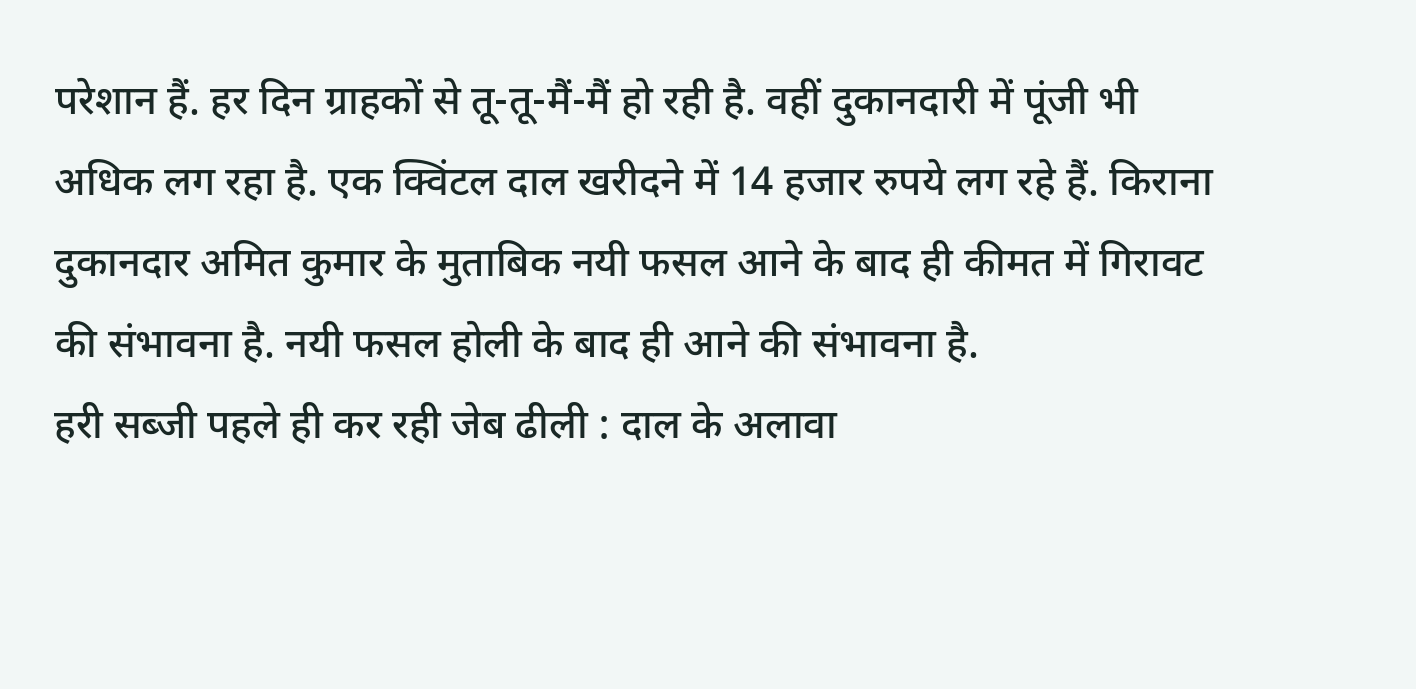परेशान हैं. हर दिन ग्राहकों से तू-तू-मैं-मैं हो रही है. वहीं दुकानदारी में पूंजी भी अधिक लग रहा है. एक क्विंटल दाल खरीदने में 14 हजार रुपये लग रहे हैं. किराना दुकानदार अमित कुमार के मुताबिक नयी फसल आने के बाद ही कीमत में गिरावट की संभावना है. नयी फसल होली के बाद ही आने की संभावना है.
हरी सब्जी पहले ही कर रही जेब ढीली : दाल के अलावा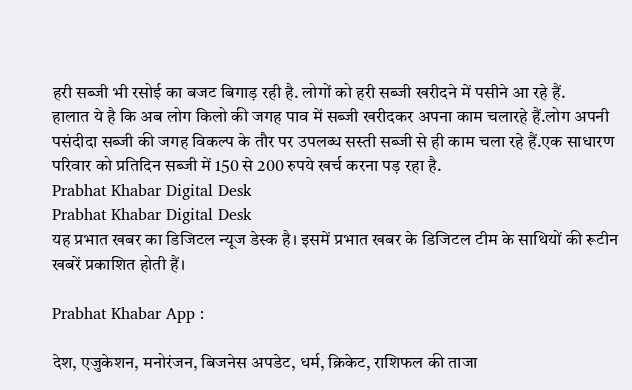हरी सब्जी भी रसोई का बजट बिगाड़ रही है. लोगों को हरी सब्जी खरीदने में पसीने आ रहे हैं.
हालात ये है कि अब लोग किलो की जगह पाव में सब्जी खरीदकर अपना काम चलारहे हैं.लोग अपनी पसंदीदा सब्जी की जगह विकल्प के तौर पर उपलब्ध सस्ती सब्जी से ही काम चला रहे हैं.एक साधारण परिवार को प्रतिदिन सब्जी में 150 से 200 रुपये खर्च करना पड़ रहा है.
Prabhat Khabar Digital Desk
Prabhat Khabar Digital Desk
यह प्रभात खबर का डिजिटल न्यूज डेस्क है। इसमें प्रभात खबर के डिजिटल टीम के साथियों की रूटीन खबरें प्रकाशित होती हैं।

Prabhat Khabar App :

देश, एजुकेशन, मनोरंजन, बिजनेस अपडेट, धर्म, क्रिकेट, राशिफल की ताजा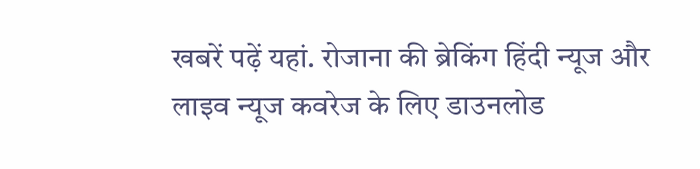खबरें पढ़ें यहां. रोजाना की ब्रेकिंग हिंदी न्यूज और लाइव न्यूज कवरेज के लिए डाउनलोड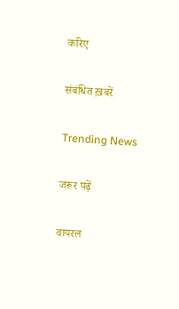करिए

संबंधित ख़बरें

Trending News

जरूर पढ़ें

वायरल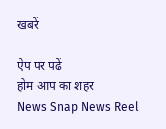खबरें

ऐप पर पढें
होम आप का शहर
News Snap News Reel